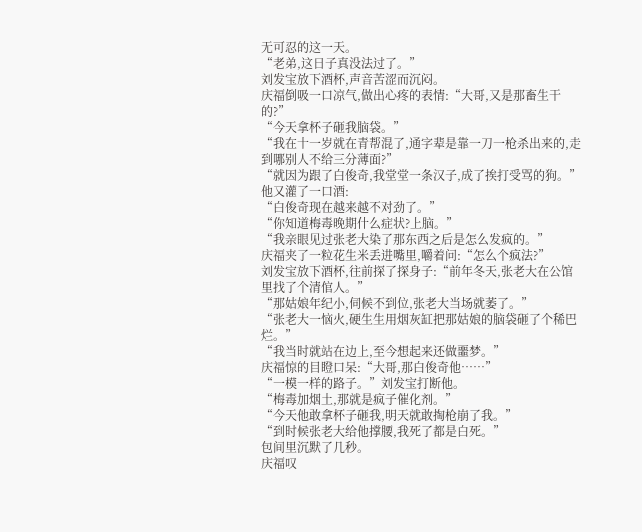无可忍的这一天。
“老弟,这日子真没法过了。”
刘发宝放下酒杯,声音苦涩而沉闷。
庆福倒吸一口凉气,做出心疼的表情:“大哥,又是那畜生干的?”
“今天拿杯子砸我脑袋。”
“我在十一岁就在青帮混了,通字辈是靠一刀一枪杀出来的,走到哪别人不给三分薄面?”
“就因为跟了白俊奇,我堂堂一条汉子,成了挨打受骂的狗。”
他又灌了一口酒:
“白俊奇现在越来越不对劲了。”
“你知道梅毒晚期什么症状?上脑。”
“我亲眼见过张老大染了那东西之后是怎么发疯的。”
庆福夹了一粒花生米丢进嘴里,嚼着问:“怎么个疯法?”
刘发宝放下酒杯,往前探了探身子:“前年冬天,张老大在公馆里找了个清倌人。”
“那姑娘年纪小,伺候不到位,张老大当场就萎了。”
“张老大一恼火,硬生生用烟灰缸把那姑娘的脑袋砸了个稀巴烂。”
“我当时就站在边上,至今想起来还做噩梦。”
庆福惊的目瞪口呆:“大哥,那白俊奇他……”
“一模一样的路子。”刘发宝打断他。
“梅毒加烟土,那就是疯子催化剂。”
“今天他敢拿杯子砸我,明天就敢掏枪崩了我。”
“到时候张老大给他撑腰,我死了都是白死。”
包间里沉默了几秒。
庆福叹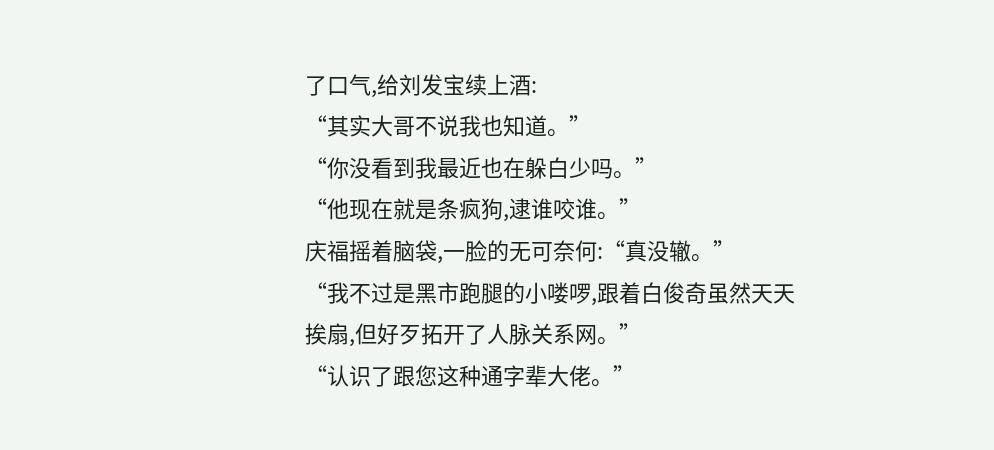了口气,给刘发宝续上酒:
“其实大哥不说我也知道。”
“你没看到我最近也在躲白少吗。”
“他现在就是条疯狗,逮谁咬谁。”
庆福摇着脑袋,一脸的无可奈何:“真没辙。”
“我不过是黑市跑腿的小喽啰,跟着白俊奇虽然天天挨扇,但好歹拓开了人脉关系网。”
“认识了跟您这种通字辈大佬。”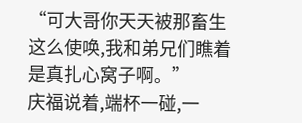“可大哥你天天被那畜生这么使唤,我和弟兄们瞧着是真扎心窝子啊。”
庆福说着,端杯一碰,一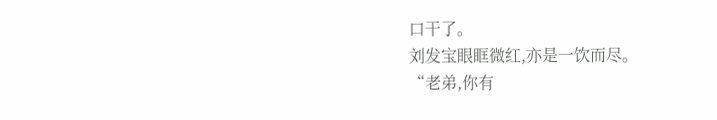口干了。
刘发宝眼眶微红,亦是一饮而尽。
“老弟,你有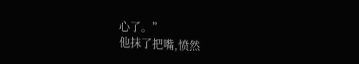心了。”
他抹了把嘴,愤然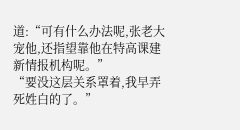道:“可有什么办法呢,张老大宠他,还指望靠他在特高课建新情报机构呢。”
“要没这层关系罩着,我早弄死姓白的了。”